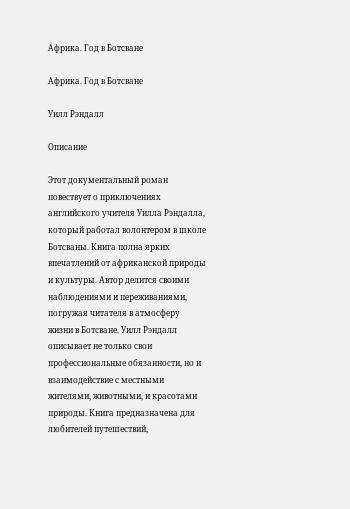Африка. Год в Ботсване

Африка. Год в Ботсване

Уилл Рэндалл

Описание

Этот документальный роман повествует о приключениях английского учителя Уилла Рэндалла, который работал волонтером в школе Ботсваны. Книга полна ярких впечатлений от африканской природы и культуры. Автор делится своими наблюдениями и переживаниями, погружая читателя в атмосферу жизни в Ботсване. Уилл Рэндалл описывает не только свои профессиональные обязанности, но и взаимодействие с местными жителями, животными, и красотами природы. Книга предназначена для любителей путешествий,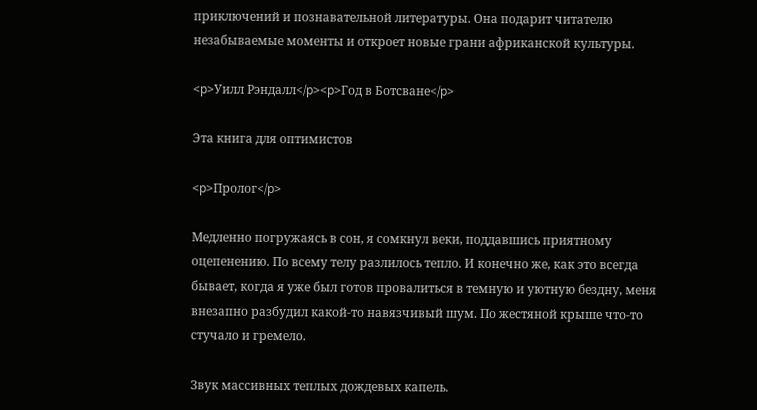приключений и познавательной литературы. Она подарит читателю незабываемые моменты и откроет новые грани африканской культуры.

<p>Уилл Рэндалл</p><p>Год в Ботсване</p>

Эта книга для оптимистов

<p>Пролог</p>

Медленно погружаясь в сон, я сомкнул веки, поддавшись приятному оцепенению. По всему телу разлилось тепло. И конечно же, как это всегда бывает, когда я уже был готов провалиться в темную и уютную бездну, меня внезапно разбудил какой-то навязчивый шум. По жестяной крыше что-то стучало и гремело.

Звук массивных теплых дождевых капель.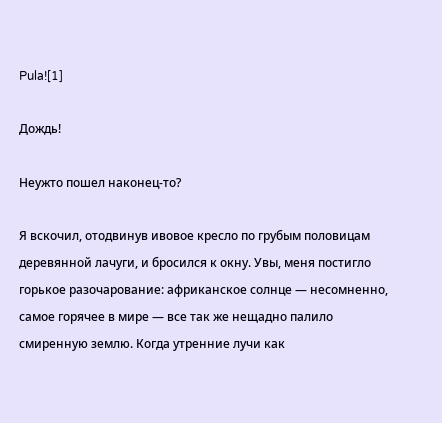Pula![1]

Дождь!

Неужто пошел наконец-то?

Я вскочил, отодвинув ивовое кресло по грубым половицам деревянной лачуги, и бросился к окну. Увы, меня постигло горькое разочарование: африканское солнце — несомненно, самое горячее в мире — все так же нещадно палило смиренную землю. Когда утренние лучи как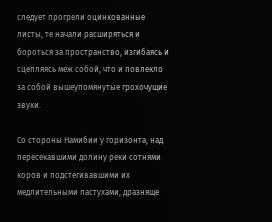следует прогрели оцинкованные листы, те начали расширяться и бороться за пространство, изгибаясь и сцепляясь меж собой, что и повлекло за собой вышеупомянутые грохочущие звуки.

Со стороны Намибии у горизонта, над пересекавшими долину реки сотнями коров и подстегивавшими их медлительными пастухами, дразняще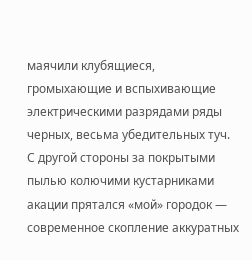маячили клубящиеся, громыхающие и вспыхивающие электрическими разрядами ряды черных, весьма убедительных туч. С другой стороны за покрытыми пылью колючими кустарниками акации прятался «мой» городок — современное скопление аккуратных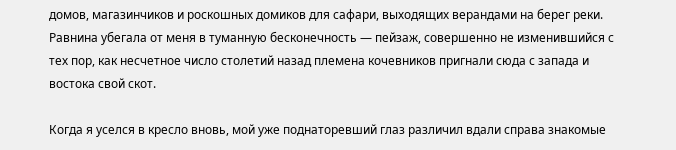домов, магазинчиков и роскошных домиков для сафари, выходящих верандами на берег реки. Равнина убегала от меня в туманную бесконечность — пейзаж, совершенно не изменившийся с тех пор, как несчетное число столетий назад племена кочевников пригнали сюда с запада и востока свой скот.

Когда я уселся в кресло вновь, мой уже поднаторевший глаз различил вдали справа знакомые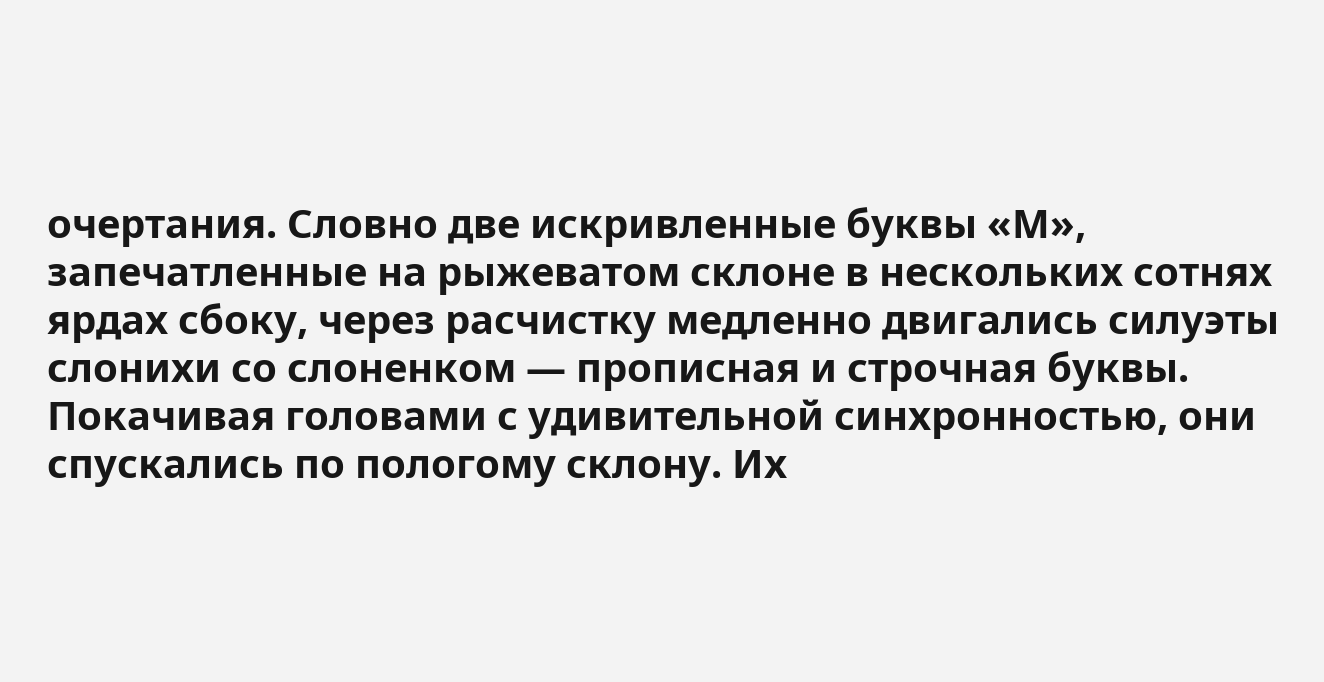очертания. Словно две искривленные буквы «М», запечатленные на рыжеватом склоне в нескольких сотнях ярдах сбоку, через расчистку медленно двигались силуэты слонихи со слоненком — прописная и строчная буквы. Покачивая головами с удивительной синхронностью, они спускались по пологому склону. Их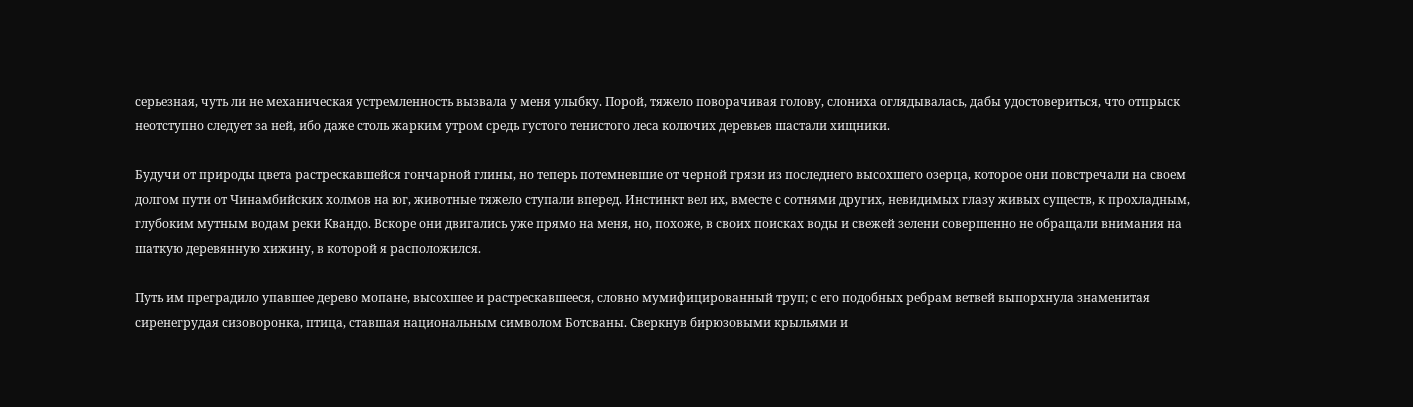серьезная, чуть ли не механическая устремленность вызвала у меня улыбку. Порой, тяжело поворачивая голову, слониха оглядывалась, дабы удостовериться, что отпрыск неотступно следует за ней, ибо даже столь жарким утром средь густого тенистого леса колючих деревьев шастали хищники.

Будучи от природы цвета растрескавшейся гончарной глины, но теперь потемневшие от черной грязи из последнего высохшего озерца, которое они повстречали на своем долгом пути от Чинамбийских холмов на юг, животные тяжело ступали вперед. Инстинкт вел их, вместе с сотнями других, невидимых глазу живых существ, к прохладным, глубоким мутным водам реки Квандо. Вскоре они двигались уже прямо на меня, но, похоже, в своих поисках воды и свежей зелени совершенно не обращали внимания на шаткую деревянную хижину, в которой я расположился.

Путь им преградило упавшее дерево мопане, высохшее и растрескавшееся, словно мумифицированный труп; с его подобных ребрам ветвей выпорхнула знаменитая сиренегрудая сизоворонка, птица, ставшая национальным символом Ботсваны. Сверкнув бирюзовыми крыльями и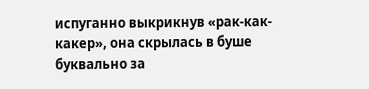испуганно выкрикнув «рак-как-какер», она скрылась в буше буквально за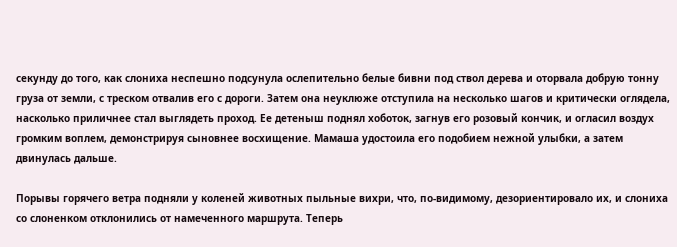секунду до того, как слониха неспешно подсунула ослепительно белые бивни под ствол дерева и оторвала добрую тонну груза от земли, с треском отвалив его с дороги. Затем она неуклюже отступила на несколько шагов и критически оглядела, насколько приличнее стал выглядеть проход. Ее детеныш поднял хоботок, загнув его розовый кончик, и огласил воздух громким воплем, демонстрируя сыновнее восхищение. Мамаша удостоила его подобием нежной улыбки, а затем двинулась дальше.

Порывы горячего ветра подняли у коленей животных пыльные вихри, что, по-видимому, дезориентировало их, и слониха со слоненком отклонились от намеченного маршрута. Теперь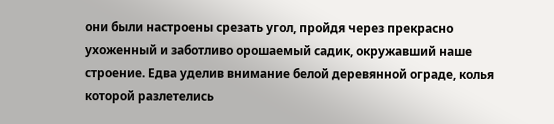они были настроены срезать угол, пройдя через прекрасно ухоженный и заботливо орошаемый садик, окружавший наше строение. Едва уделив внимание белой деревянной ограде, колья которой разлетелись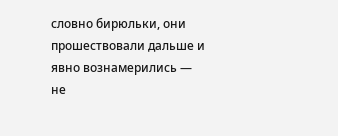словно бирюльки, они прошествовали дальше и явно вознамерились — не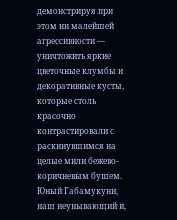демонстрируя при этом ни малейшей агрессивности — уничтожить яркие цветочные клумбы и декоративные кусты, которые столь красочно контрастировали с раскинувшимся на целые мили бежево-коричневым бушем. Юный Габамукуни, наш неунывающий и,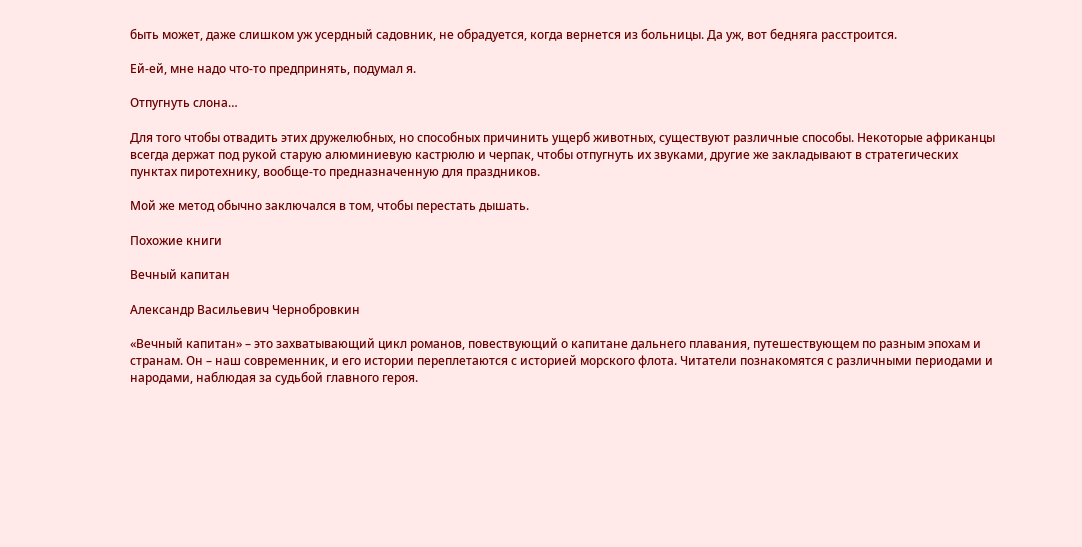быть может, даже слишком уж усердный садовник, не обрадуется, когда вернется из больницы. Да уж, вот бедняга расстроится.

Ей-ей, мне надо что-то предпринять, подумал я.

Отпугнуть слона…

Для того чтобы отвадить этих дружелюбных, но способных причинить ущерб животных, существуют различные способы. Некоторые африканцы всегда держат под рукой старую алюминиевую кастрюлю и черпак, чтобы отпугнуть их звуками, другие же закладывают в стратегических пунктах пиротехнику, вообще-то предназначенную для праздников.

Мой же метод обычно заключался в том, чтобы перестать дышать.

Похожие книги

Вечный капитан

Александр Васильевич Чернобровкин

«Вечный капитан» – это захватывающий цикл романов, повествующий о капитане дальнего плавания, путешествующем по разным эпохам и странам. Он – наш современник, и его истории переплетаются с историей морского флота. Читатели познакомятся с различными периодами и народами, наблюдая за судьбой главного героя.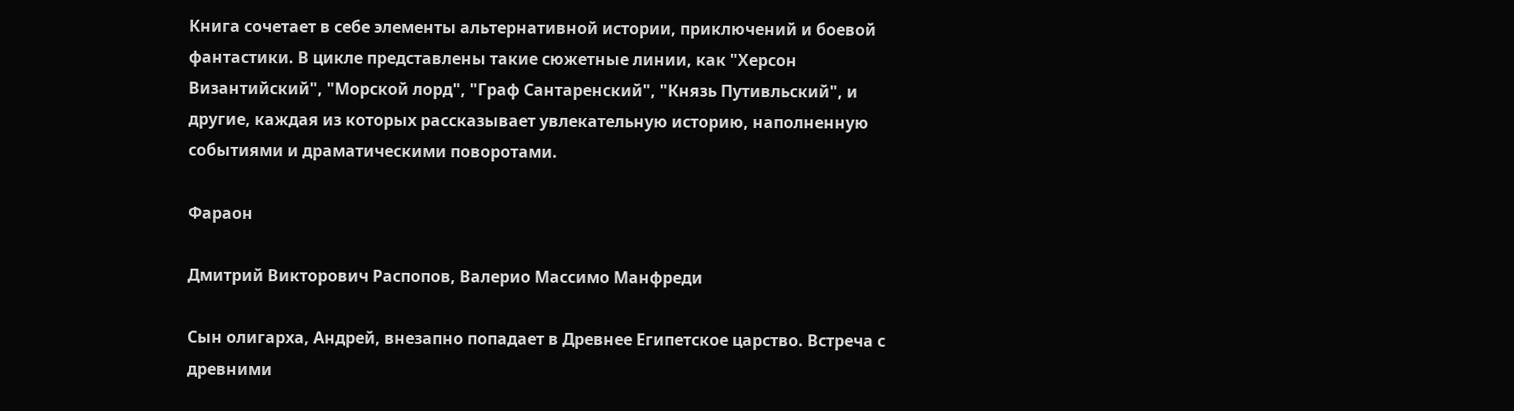Книга сочетает в себе элементы альтернативной истории, приключений и боевой фантастики. В цикле представлены такие сюжетные линии, как "Херсон Византийский", "Морской лорд", "Граф Сантаренский", "Князь Путивльский", и другие, каждая из которых рассказывает увлекательную историю, наполненную событиями и драматическими поворотами.

Фараон

Дмитрий Викторович Распопов, Валерио Массимо Манфреди

Сын олигарха, Андрей, внезапно попадает в Древнее Египетское царство. Встреча с древними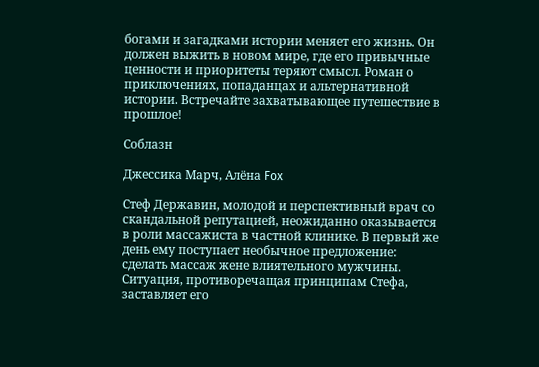богами и загадками истории меняет его жизнь. Он должен выжить в новом мире, где его привычные ценности и приоритеты теряют смысл. Роман о приключениях, попаданцах и альтернативной истории. Встречайте захватывающее путешествие в прошлое!

Соблазн

Джессика Марч, Алёна Fox

Стеф Державин, молодой и перспективный врач со скандальной репутацией, неожиданно оказывается в роли массажиста в частной клинике. В первый же день ему поступает необычное предложение: сделать массаж жене влиятельного мужчины. Ситуация, противоречащая принципам Стефа, заставляет его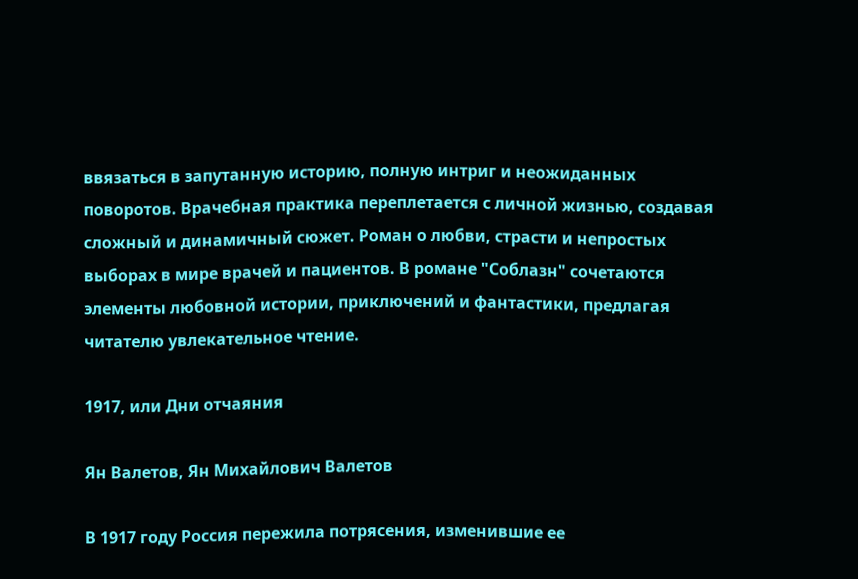ввязаться в запутанную историю, полную интриг и неожиданных поворотов. Врачебная практика переплетается с личной жизнью, создавая сложный и динамичный сюжет. Роман о любви, страсти и непростых выборах в мире врачей и пациентов. В романе "Соблазн" сочетаются элементы любовной истории, приключений и фантастики, предлагая читателю увлекательное чтение.

1917, или Дни отчаяния

Ян Валетов, Ян Михайлович Валетов

В 1917 году Россия пережила потрясения, изменившие ее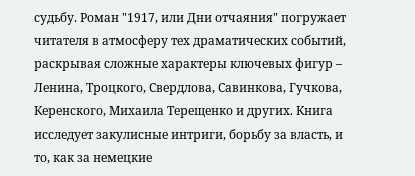судьбу. Роман "1917, или Дни отчаяния" погружает читателя в атмосферу тех драматических событий, раскрывая сложные характеры ключевых фигур – Ленина, Троцкого, Свердлова, Савинкова, Гучкова, Керенского, Михаила Терещенко и других. Книга исследует закулисные интриги, борьбу за власть, и то, как за немецкие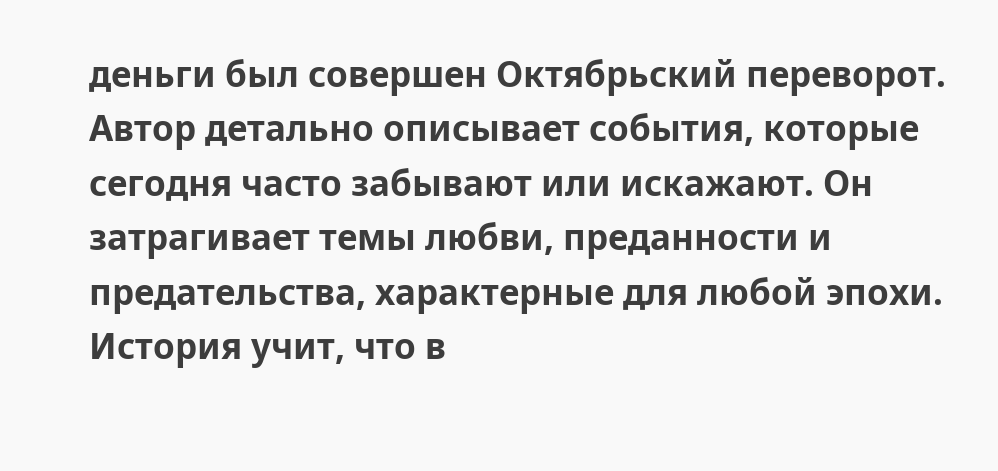деньги был совершен Октябрьский переворот. Автор детально описывает события, которые сегодня часто забывают или искажают. Он затрагивает темы любви, преданности и предательства, характерные для любой эпохи. История учит, что в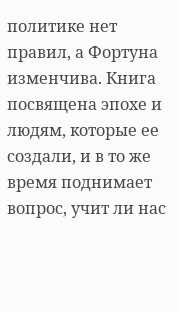политике нет правил, а Фортуна изменчива. Книга посвящена эпохе и людям, которые ее создали, и в то же время поднимает вопрос, учит ли нас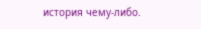история чему-либо.